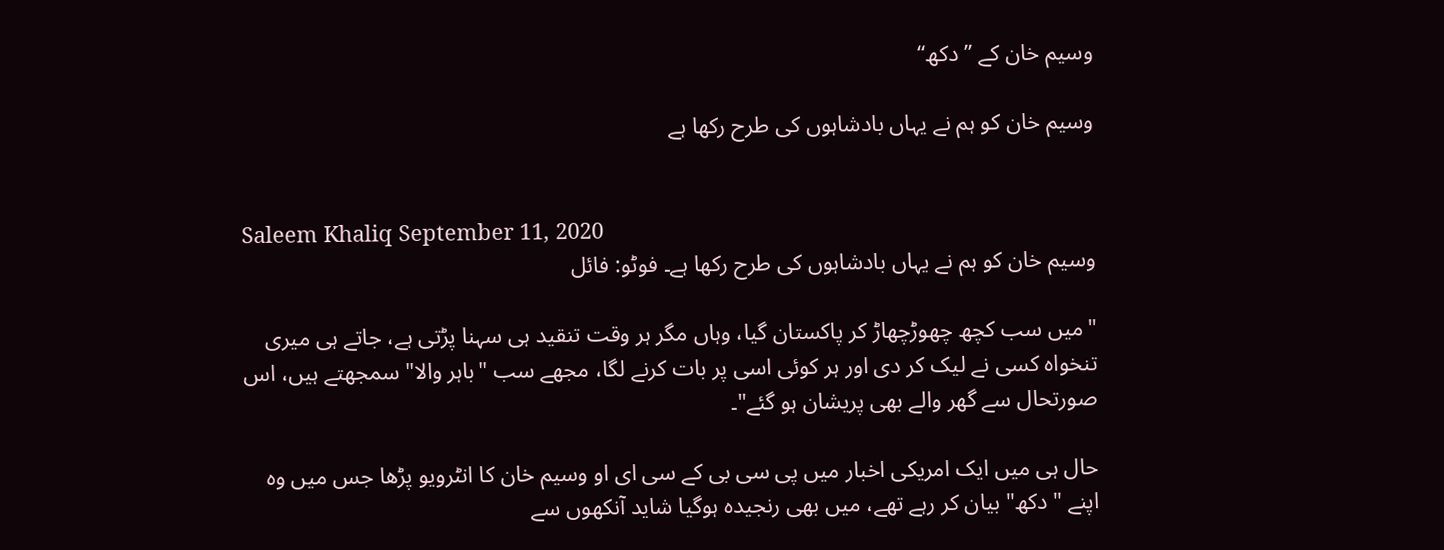وسیم خان کے ”دکھ“

وسیم خان کو ہم نے یہاں بادشاہوں کی طرح رکھا ہے


Saleem Khaliq September 11, 2020
وسیم خان کو ہم نے یہاں بادشاہوں کی طرح رکھا ہے۔ فوٹو: فائل

"میں سب کچھ چھوڑچھاڑ کر پاکستان گیا، وہاں مگر ہر وقت تنقید ہی سہنا پڑتی ہے، جاتے ہی میری تنخواہ کسی نے لیک کر دی اور ہر کوئی اسی پر بات کرنے لگا، مجھے سب "باہر والا" سمجھتے ہیں، اس صورتحال سے گھر والے بھی پریشان ہو گئے"۔

حال ہی میں ایک امریکی اخبار میں پی سی بی کے سی ای او وسیم خان کا انٹرویو پڑھا جس میں وہ اپنے "دکھ" بیان کر رہے تھے، میں بھی رنجیدہ ہوگیا شاید آنکھوں سے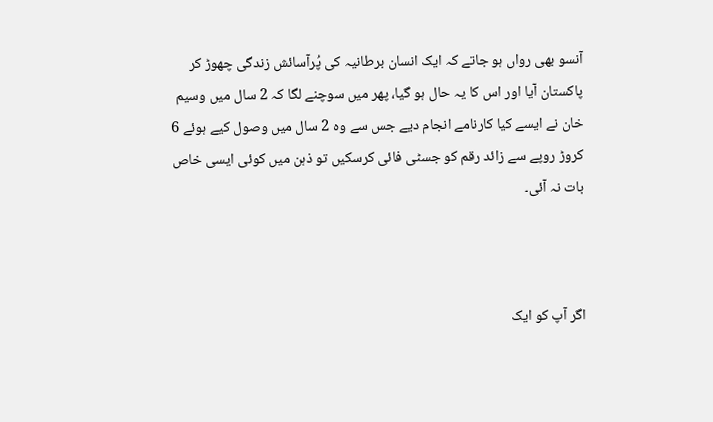آنسو بھی رواں ہو جاتے کہ ایک انسان برطانیہ کی پُرآسائش زندگی چھوڑ کر پاکستان آیا اور اس کا یہ حال ہو گیا، پھر میں سوچنے لگا کہ 2 سال میں وسیم خان نے ایسے کیا کارنامے انجام دیے جس سے وہ 2 سال میں وصول کیے ہوئے 6 کروڑ روپے سے زائد رقم کو جسٹی فائی کرسکیں تو ذہن میں کوئی ایسی خاص بات نہ آئی۔



اگر آپ کو ایک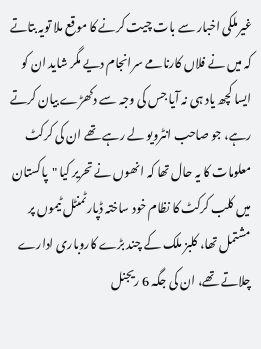غیرملکی اخبار سے بات چیت کرنے کا موقع ملا تویہ بتاتے کہ میں نے فلاں کارنامے سرانجام دیے مگر شاید ان کو ایسا کچھ یاد ہی نہ آیا جس کی وجہ سے دکھڑے بیان کرتے رہے، جو صاحب انٹرویو لے رہے تھے ان کی کرکٹ معلومات کا یہ حال تھا کہ انھوں نے تحریر کیا "پاکستان میں کلب کرکٹ کا نظام خود ساختہ ڈپارٹمنٹل ٹیموں پر مشتمل تھا، کلبز ملک کے چند بڑے کاروباری ادارے چلاتے تھے، ان کی جگہ 6 ریجنل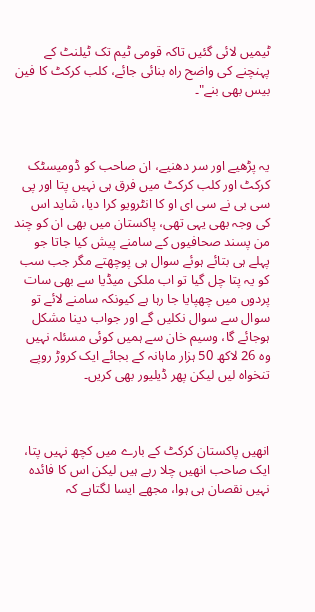ٹیمیں لائی گئیں تاکہ قومی ٹیم تک ٹیلنٹ کے پہنچنے کی واضح راہ بنائی جائے، کلب کرکٹ کا فین بیس بھی بنے"۔



یہ پڑھیے اور سر دھنیے، ان صاحب کو ڈومیسٹک کرکٹ اور کلب کرکٹ میں فرق ہی نہیں پتا اور پی سی بی نے سی ای او کا انٹرویو کرا دیا، شاید اس کی وجہ بھی یہی تھی، پاکستان میں بھی ان کو چند من پسند صحافیوں کے سامنے پیش کیا جاتا جو پہلے ہی بتائے ہوئے سوال ہی پوچھتے مگر جب سب کو یہ پتا چل گیا تو اب ملکی میڈیا سے بھی سات پردوں میں چھپایا جا رہا ہے کیونکہ سامنے لائے تو سوال سے سوال نکلیں گے اور جواب دینا مشکل ہوجائے گا، وسیم خان سے ہمیں کوئی مسئلہ نہیں وہ 26 لاکھ 50 ہزار ماہانہ کے بجائے ایک کروڑ روپے تنخواہ لیں لیکن پھر ڈیلیور بھی کریں۔



انھیں پاکستان کرکٹ کے بارے میں کچھ نہیں پتا، ایک صاحب انھیں چلا رہے ہیں لیکن اس کا فائدہ نہیں نقصان ہی ہوا، مجھے ایسا لگتاہے کہ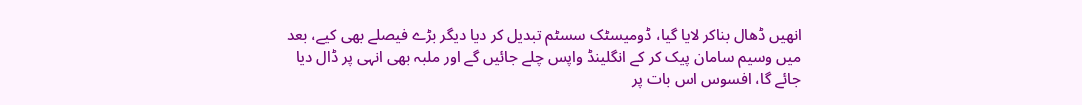انھیں ڈھال بناکر لایا گیا، ڈومیسٹک سسٹم تبدیل کر دیا دیگر بڑے فیصلے بھی کیے، بعد میں وسیم سامان پیک کر کے انگلینڈ واپس چلے جائیں گے اور ملبہ بھی انہی پر ڈال دیا جائے گا، افسوس اس بات پر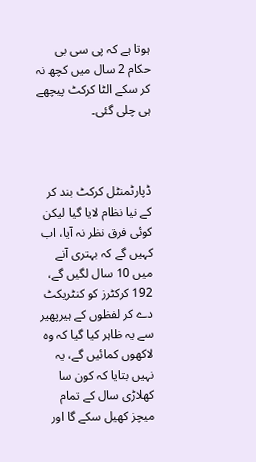ہوتا ہے کہ پی سی بی حکام 2 سال میں کچھ نہ کر سکے الٹا کرکٹ پیچھے ہی چلی گئی۔



ڈپارٹمنٹل کرکٹ بند کر کے نیا نظام لایا گیا لیکن کوئی فرق نظر نہ آیا، اب کہیں گے کہ بہتری آنے میں 10 سال لگیں گے، 192 کرکٹرز کو کنٹریکٹ دے کر لفظوں کے ہیرپھیر سے یہ ظاہر کیا گیا کہ وہ لاکھوں کمائیں گے، یہ نہیں بتایا کہ کون سا کھلاڑی سال کے تمام میچز کھیل سکے گا اور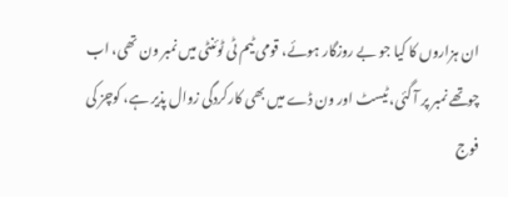ان ہزاروں کا کیا جو بے روزگار ہوئے، قومی ٹیم ٹی ٹوئنٹی میں نمبر ون تھی، اب چوتھے نمبر پر آ گئی، ٹیسٹ اور ون ڈے میں بھی کارکردگی زوال پذیر ہے، کوچز کی فوج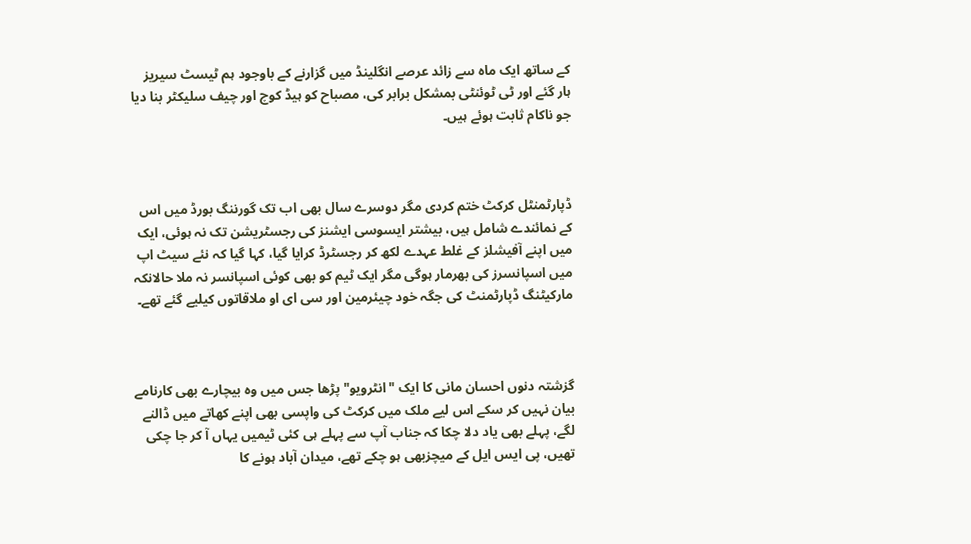کے ساتھ ایک ماہ سے زائد عرصے انگلینڈ میں گزارنے کے باوجود ہم ٹیسٹ سیریز ہار گئے اور ٹی ٹوئنٹی بمشکل برابر کی، مصباح کو ہیڈ کوچ اور چیف سلیکٹر بنا دیا جو ناکام ثابت ہوئے ہیں۔



ڈپارٹمنٹل کرکٹ ختم کردی مگر دوسرے سال بھی اب تک گورننگ بورڈ میں اس کے نمائندے شامل ہیں، بیشتر ایسوسی ایشنز کی رجسٹریشن تک نہ ہوئی، ایک میں اپنے آفیشلز کے غلط عہدے لکھ کر رجسٹرڈ کرایا گیا، کہا گیا کہ نئے سیٹ اپ میں اسپانسرز کی بھرمار ہوگی مگر ایک ٹیم کو بھی کوئی اسپانسر نہ ملا حالانکہ مارکیٹنگ ڈپارٹمنٹ کی جگہ خود چیئرمین اور سی ای او ملاقاتوں کیلیے گئے تھے۔



گزشتہ دنوں احسان مانی کا ایک "انٹرویو" پڑھا جس میں وہ بیچارے بھی کارنامے بیان نہیں کر سکے اس لیے ملک میں کرکٹ کی واپسی بھی اپنے کھاتے میں ڈالنے لگے، پہلے بھی یاد دلا چکا کہ جناب آپ سے پہلے ہی کئی ٹیمیں یہاں آ کر جا چکی تھیں، پی ایس ایل کے میچزبھی ہو چکے تھے، میدان آباد ہونے کا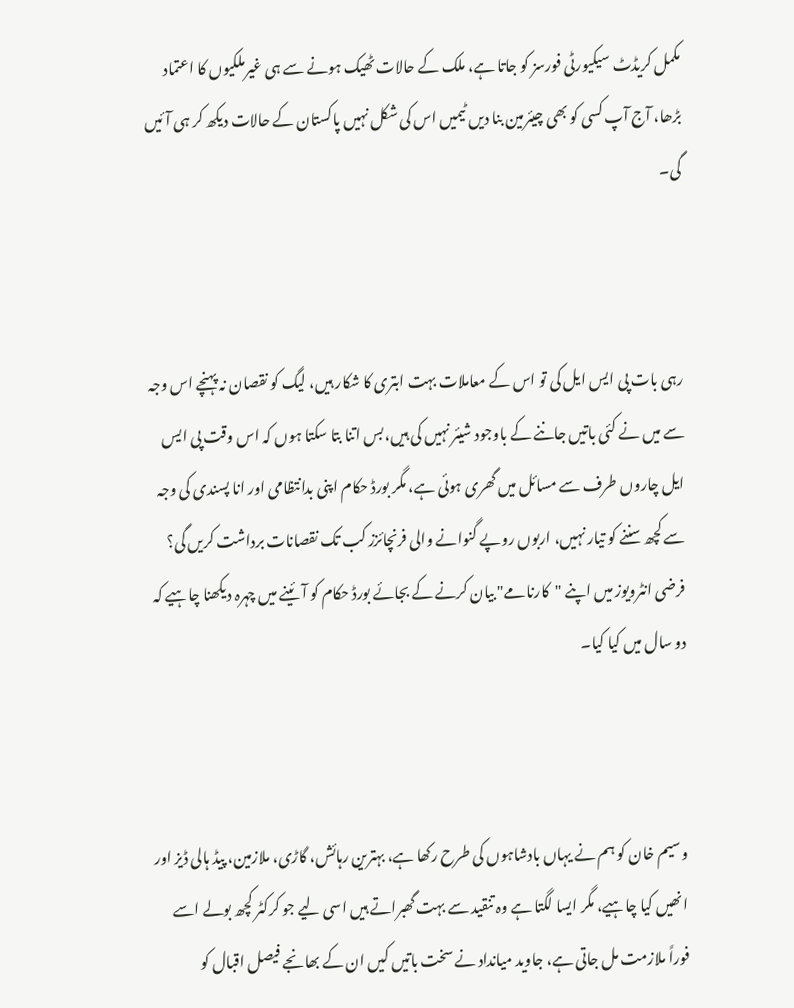مکمل کریڈٹ سیکیورٹی فورسز کو جاتا ہے، ملک کے حالات ٹھیک ہونے سے ہی غیرملکیوں کا اعتماد بڑھا، آج آپ کسی کو بھی چیئرمین بنا دیں ٹیمیں اس کی شکل نہیں پاکستان کے حالات دیکھ کر ہی آئیں گی۔



رہی بات پی ایس ایل کی تو اس کے معاملات بہت ابتری کا شکار ہیں، لیگ کو نقصان نہ پہنچے اس وجہ سے میں نے کئی باتیں جاننے کے باوجود شیئر نہیں کی ہیں،بس اتنا بتا سکتا ہوں کہ اس وقت پی ایس ایل چاروں طرف سے مسائل میں گھری ہوئی ہے، مگر بورڈ حکام اپنی بدانتظامی اور انا پسندی کی وجہ سے کچھ سننے کو تیار نہیں، اربوں روپے گنوانے والی فرنچائزز کب تک نقصانات برداشت کریں گی؟ فرضی انٹرویوز میں اپنے "کارنامے" بیان کرنے کے بجائے بورڈ حکام کو آئینے میں چہرہ دیکھنا چاہیے کہ دو سال میں کیا کیا۔



وسیم خان کو ہم نے یہاں بادشاہوں کی طرح رکھا ہے، بہترین رہائش، گاڑی، ملازمین، پیڈ ہالی ڈیز اور انھیں کیا چاہیے، مگر ایسا لگتا ہے وہ تنقید سے بہت گھبراتے ہیں اسی لیے جو کرکٹر کچھ بولے اسے فوراً ملازمت مل جاتی ہے، جاوید میانداد نے سخت باتیں کیں ان کے بھانجے فیصل اقبال کو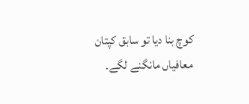کوچ بنا دیا تو سابق کپتان معافیاں مانگنے لگے۔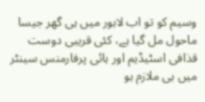وسیم کو تو اب لاہور میں ہی گھر جیسا ماحول مل گیا ہے، کئی قریبی دوست قذافی اسٹیڈیم اور ہائی پرفارمنس سینٹر میں ہی ملازم ہو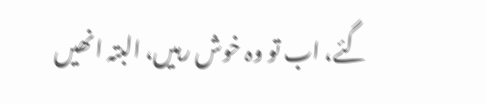گئے، اب تو وہ خوش رہیں، البتہ انھیں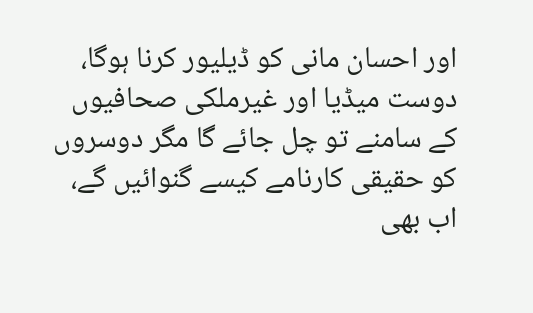اور احسان مانی کو ڈیلیور کرنا ہوگا، دوست میڈیا اور غیرملکی صحافیوں کے سامنے تو چل جائے گا مگر دوسروں کو حقیقی کارنامے کیسے گنوائیں گے، اب بھی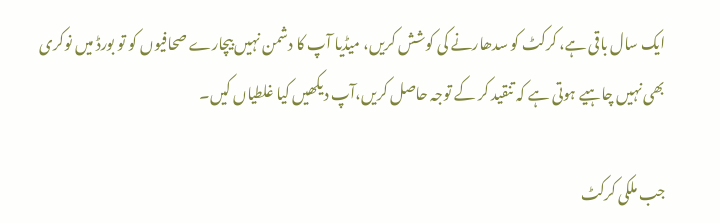ایک سال باقی ہے، کرکٹ کو سدھارنے کی کوشش کریں، میڈیا آپ کا دشمن نہیں بیچارے صحافیوں کو تو بورڈ میں نوکری بھی نہیں چاہیے ہوتی ہے کہ تنقید کر کے توجہ حاصل کریں،آپ دیکھیں کیا غلطیاں کیں۔

جب ملکی کرکٹ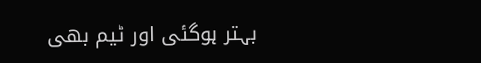بہتر ہوگئی اور ٹیم بھی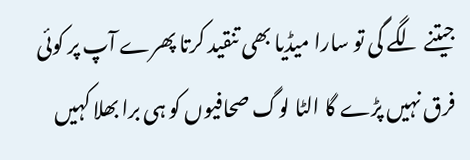جیتنے لگے گی تو سارا میڈیا بھی تنقید کرتا پھرے آپ پر کوئی فرق نہیں پڑے گا الٹا لوگ صحافیوں کو ہی برا بھلا کہیں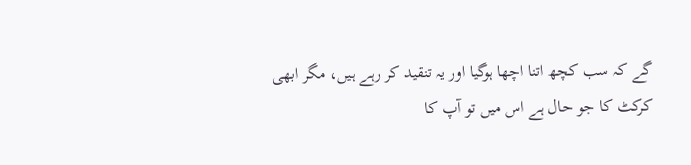گے کہ سب کچھ اتنا اچھا ہوگیا اور یہ تنقید کر رہے ہیں، مگر ابھی کرکٹ کا جو حال ہے اس میں تو آپ کا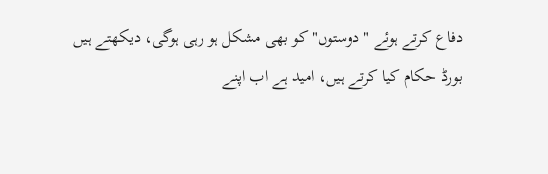دفاع کرتے ہوئے "دوستوں" کو بھی مشکل ہو رہی ہوگی، دیکھتے ہیں بورڈ حکام کیا کرتے ہیں، امید ہے اب اپنے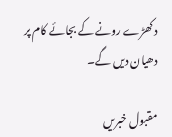دکھڑے رونے کے بجائے کام پر دھیان دیں گے۔

مقبول خبریں